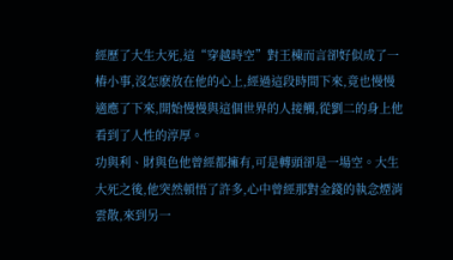經歷了大生大死,這“穿越時空”對王棟而言卻好似成了一樁小事,沒怎麽放在他的心上,經過這段時間下來,竟也慢慢適應了下來,開始慢慢與這個世界的人接觸,從劉二的身上他看到了人性的淳厚。
功與利、財與色他曾經都擁有,可是轉頭卻是一場空。大生大死之後,他突然頓悟了許多,心中曾經那對金錢的執念煙消雲散,來到另一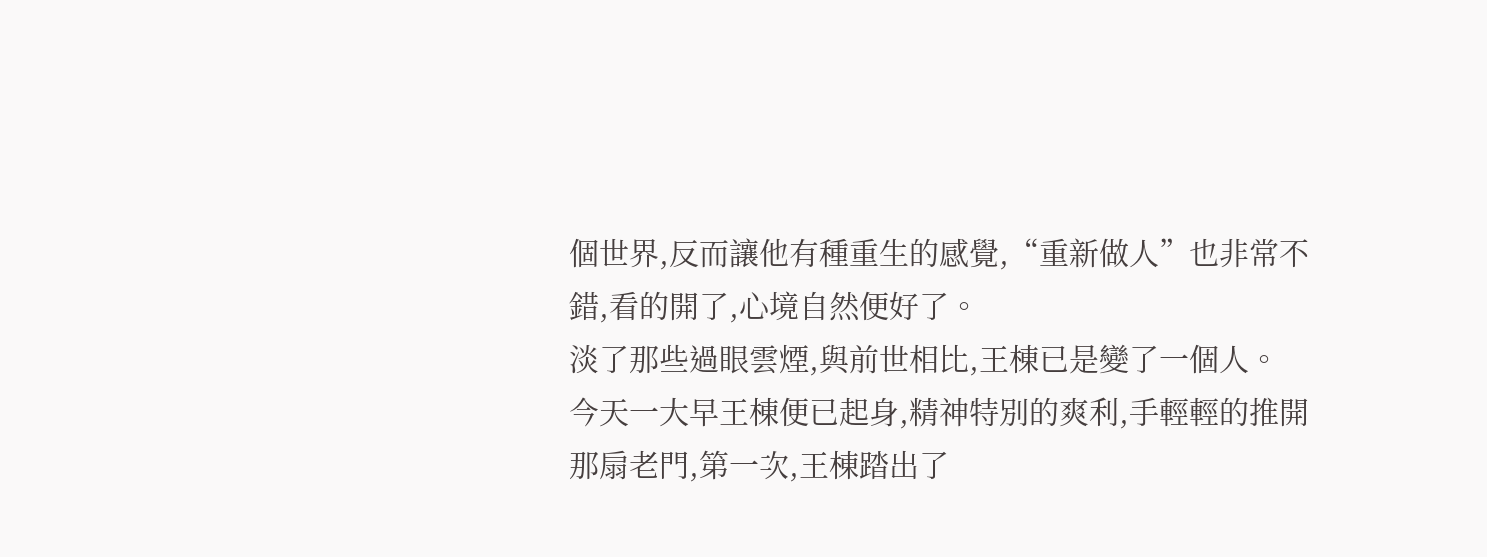個世界,反而讓他有種重生的感覺,“重新做人”也非常不錯,看的開了,心境自然便好了。
淡了那些過眼雲煙,與前世相比,王棟已是變了一個人。
今天一大早王棟便已起身,精神特別的爽利,手輕輕的推開那扇老門,第一次,王棟踏出了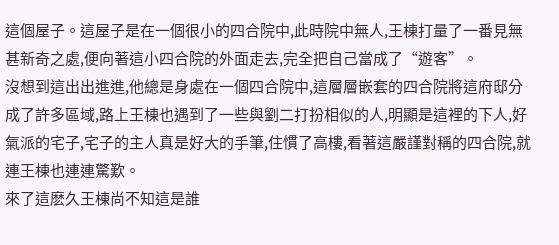這個屋子。這屋子是在一個很小的四合院中,此時院中無人,王棟打量了一番見無甚新奇之處,便向著這小四合院的外面走去,完全把自己當成了“遊客”。
沒想到這出出進進,他總是身處在一個四合院中,這層層嵌套的四合院將這府邸分成了許多區域,路上王棟也遇到了一些與劉二打扮相似的人,明顯是這裡的下人,好氣派的宅子,宅子的主人真是好大的手筆,住慣了高樓,看著這嚴謹對稱的四合院,就連王棟也連連驚歎。
來了這麽久王棟尚不知這是誰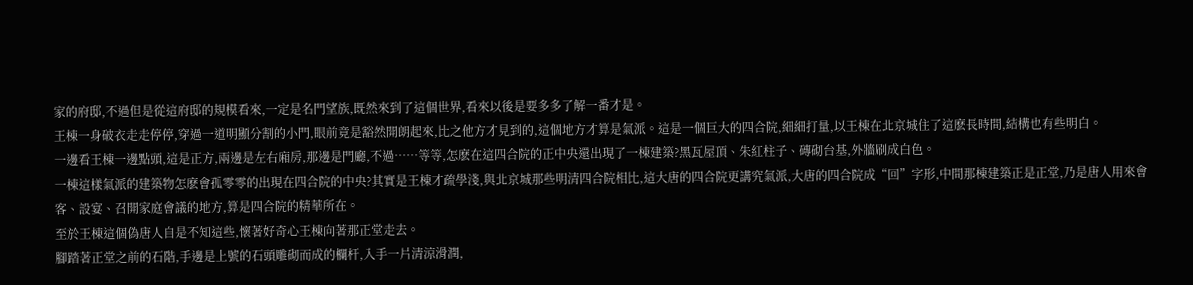家的府邸,不過但是從這府邸的規模看來,一定是名門望族,既然來到了這個世界,看來以後是要多多了解一番才是。
王棟一身破衣走走停停,穿過一道明顯分割的小門,眼前竟是豁然開朗起來,比之他方才見到的,這個地方才算是氣派。這是一個巨大的四合院,細細打量,以王棟在北京城住了這麽長時間,結構也有些明白。
一邊看王棟一邊點頭,這是正方,兩邊是左右廂房,那邊是門廳,不過……等等,怎麽在這四合院的正中央還出現了一棟建築?黑瓦屋頂、朱紅柱子、磚砌台基,外牆刷成白色。
一棟這樣氣派的建築物怎麽會孤零零的出現在四合院的中央?其實是王棟才疏學淺,與北京城那些明清四合院相比,這大唐的四合院更講究氣派,大唐的四合院成“回”字形,中間那棟建築正是正堂,乃是唐人用來會客、設宴、召開家庭會議的地方,算是四合院的精華所在。
至於王棟這個偽唐人自是不知這些,懷著好奇心王棟向著那正堂走去。
腳踏著正堂之前的石階,手邊是上號的石頭雕砌而成的欄杆,入手一片清涼滑潤,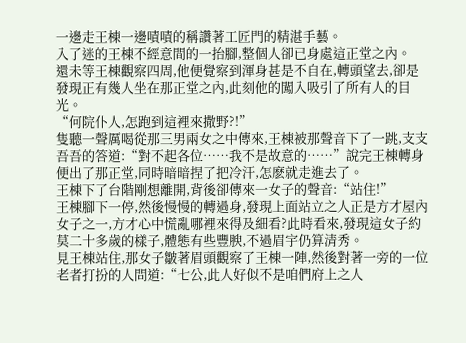一邊走王棟一邊嘖嘖的稱讚著工匠門的精湛手藝。
入了迷的王棟不經意間的一抬腳,整個人卻已身處這正堂之內。
還未等王棟觀察四周,他便覺察到渾身甚是不自在,轉頭望去,卻是發現正有幾人坐在那正堂之內,此刻他的闖入吸引了所有人的目光。
“何院仆人,怎跑到這裡來撒野?!”
隻聽一聲厲喝從那三男兩女之中傳來,王棟被那聲音下了一跳,支支吾吾的答道:“對不起各位……我不是故意的……”說完王棟轉身便出了那正堂,同時暗暗捏了把冷汗,怎麽就走進去了。
王棟下了台階剛想離開,背後卻傳來一女子的聲音:“站住!”
王棟腳下一停,然後慢慢的轉過身,發現上面站立之人正是方才屋內女子之一,方才心中慌亂哪裡來得及細看?此時看來,發現這女子約莫二十多歲的樣子,體態有些豐腴,不過眉宇仍算清秀。
見王棟站住,那女子皺著眉頭觀察了王棟一陣,然後對著一旁的一位老者打扮的人問道:“七公,此人好似不是咱們府上之人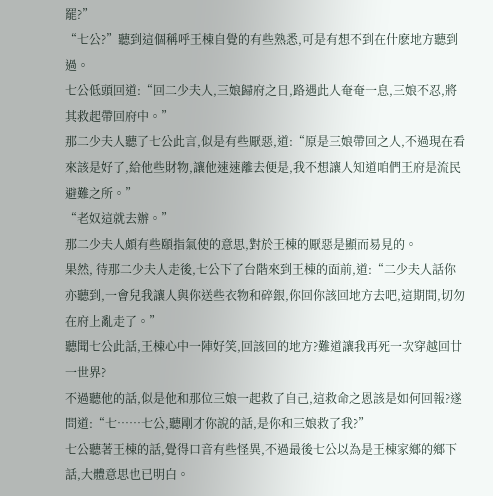罷?”
“七公?”聽到這個稱呼王棟自覺的有些熟悉,可是有想不到在什麽地方聽到過。
七公低頭回道:“回二少夫人,三娘歸府之日,路遇此人奄奄一息,三娘不忍,將其救起帶回府中。”
那二少夫人聽了七公此言,似是有些厭惡,道:“原是三娘帶回之人,不過現在看來該是好了,給他些財物,讓他速速離去便是,我不想讓人知道咱們王府是流民避難之所。”
“老奴這就去辦。”
那二少夫人頗有些頤指氣使的意思,對於王棟的厭惡是顯而易見的。
果然, 待那二少夫人走後,七公下了台階來到王棟的面前,道:“二少夫人話你亦聽到,一會兒我讓人與你送些衣物和碎銀,你回你該回地方去吧,這期間,切勿在府上亂走了。”
聽聞七公此話,王棟心中一陣好笑,回該回的地方?難道讓我再死一次穿越回廿一世界?
不過聽他的話,似是他和那位三娘一起救了自己,這救命之恩該是如何回報?遂問道:“七……七公,聽剛才你說的話,是你和三娘救了我?”
七公聽著王棟的話,覺得口音有些怪異,不過最後七公以為是王棟家鄉的鄉下話,大體意思也已明白。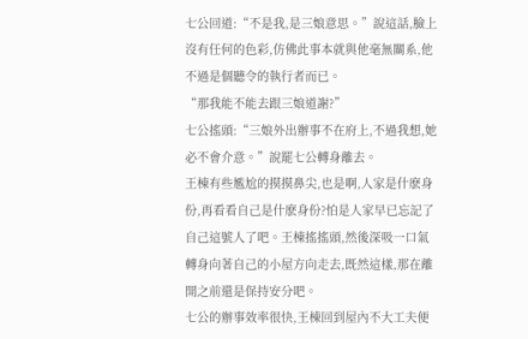七公回道:“不是我,是三娘意思。”說這話,臉上沒有任何的色彩,仿佛此事本就與他毫無關系,他不過是個聽令的執行者而已。
“那我能不能去跟三娘道謝?”
七公搖頭:“三娘外出辦事不在府上,不過我想,她必不會介意。”說罷七公轉身離去。
王棟有些尷尬的摸摸鼻尖,也是啊,人家是什麽身份,再看看自己是什麽身份?怕是人家早已忘記了自己這號人了吧。王棟搖搖頭,然後深吸一口氣轉身向著自己的小屋方向走去,既然這樣,那在離開之前還是保持安分吧。
七公的辦事效率很快,王棟回到屋內不大工夫便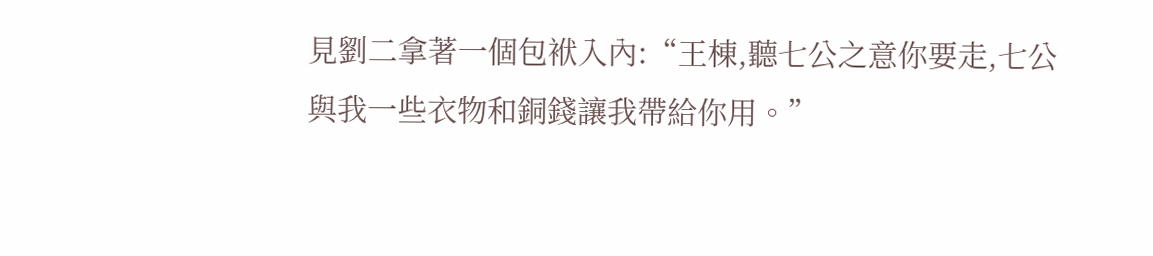見劉二拿著一個包袱入內:“王棟,聽七公之意你要走,七公與我一些衣物和銅錢讓我帶給你用。”